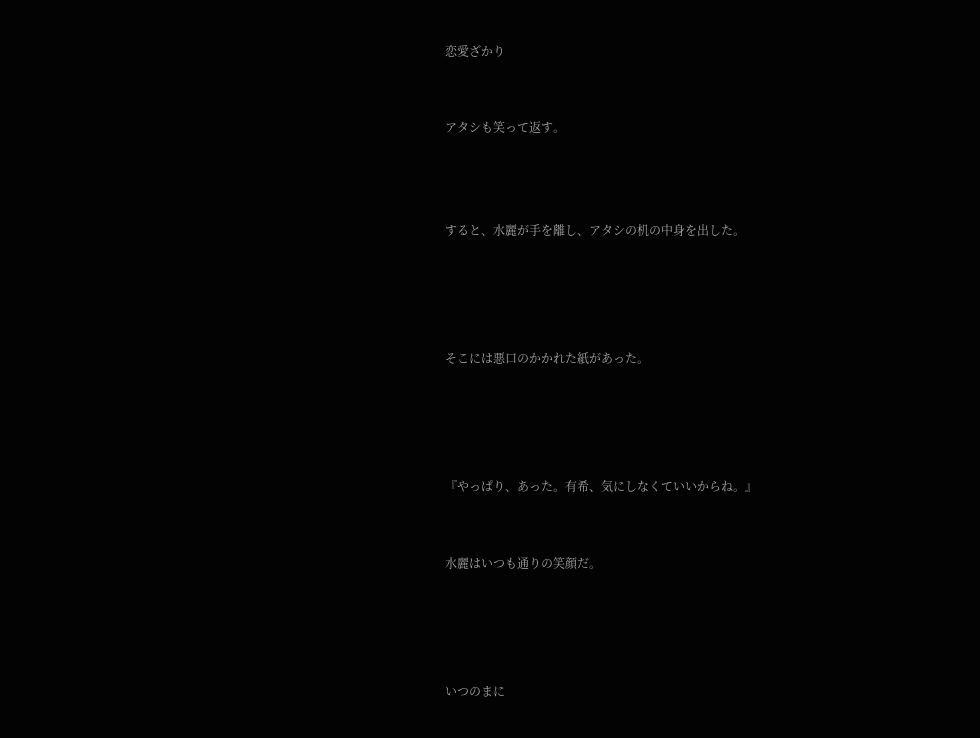恋愛ざかり


アタシも笑って返す。



すると、水麗が手を離し、アタシの机の中身を出した。




そこには悪口のかかれた紙があった。




『やっぱり、あった。有希、気にしなくていいからね。』


水麗はいつも通りの笑顔だ。




いつのまに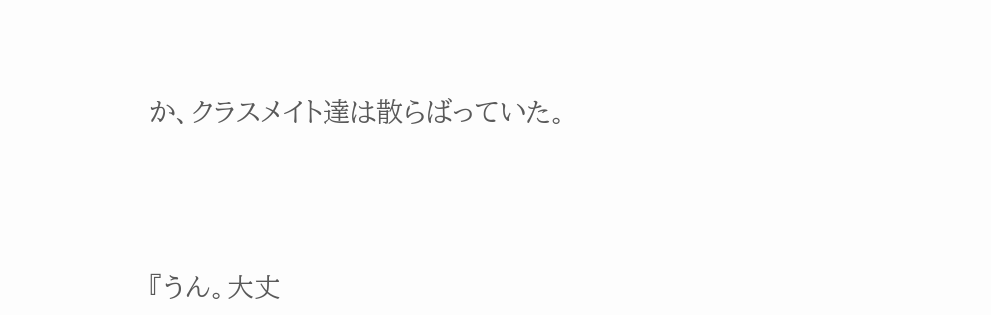か、クラスメイト達は散らばっていた。




『うん。大丈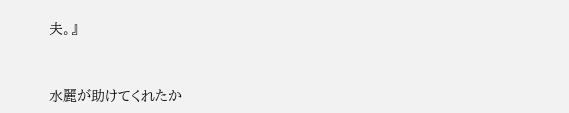夫。』



水麗が助けてくれたか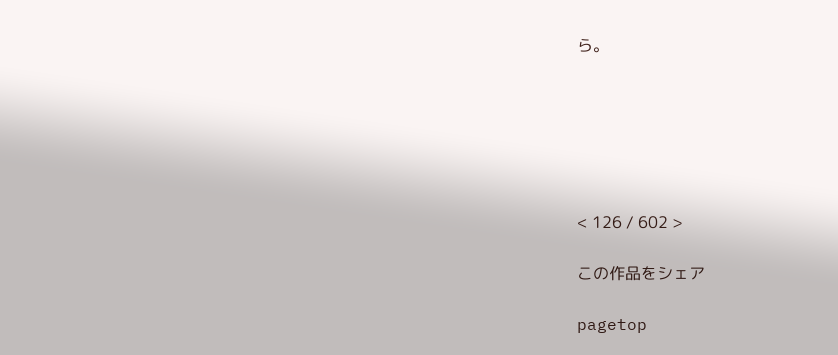ら。






< 126 / 602 >

この作品をシェア

pagetop